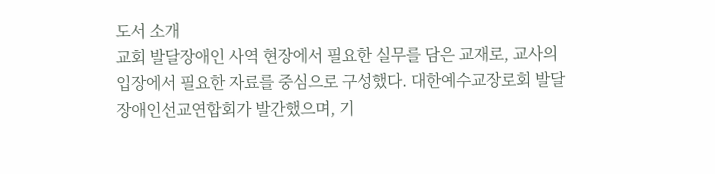도서 소개
교회 발달장애인 사역 현장에서 필요한 실무를 담은 교재로, 교사의 입장에서 필요한 자료를 중심으로 구성했다. 대한예수교장로회 발달장애인선교연합회가 발간했으며, 기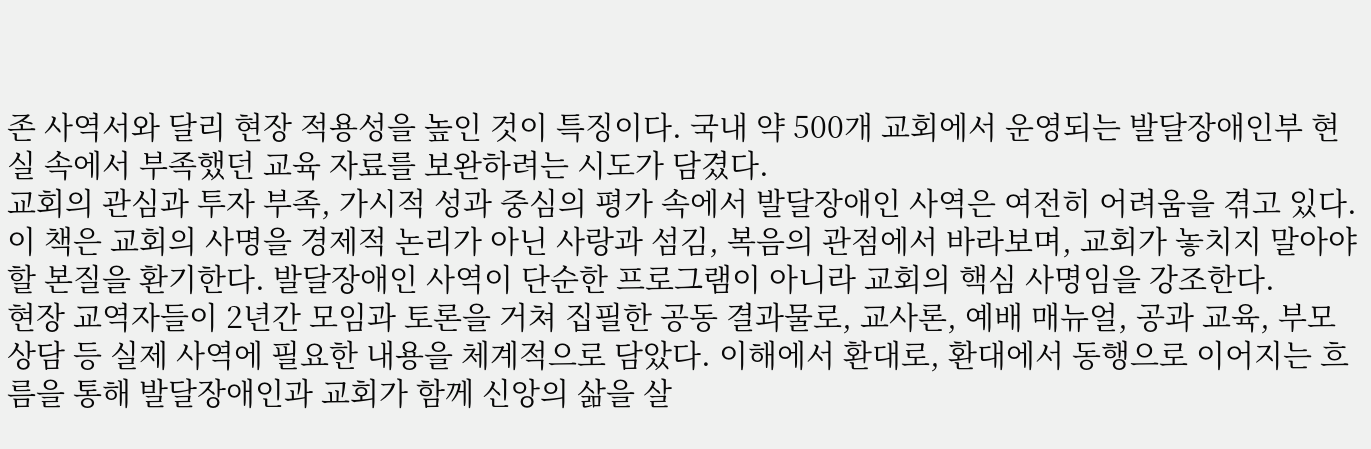존 사역서와 달리 현장 적용성을 높인 것이 특징이다. 국내 약 500개 교회에서 운영되는 발달장애인부 현실 속에서 부족했던 교육 자료를 보완하려는 시도가 담겼다.
교회의 관심과 투자 부족, 가시적 성과 중심의 평가 속에서 발달장애인 사역은 여전히 어려움을 겪고 있다. 이 책은 교회의 사명을 경제적 논리가 아닌 사랑과 섬김, 복음의 관점에서 바라보며, 교회가 놓치지 말아야 할 본질을 환기한다. 발달장애인 사역이 단순한 프로그램이 아니라 교회의 핵심 사명임을 강조한다.
현장 교역자들이 2년간 모임과 토론을 거쳐 집필한 공동 결과물로, 교사론, 예배 매뉴얼, 공과 교육, 부모 상담 등 실제 사역에 필요한 내용을 체계적으로 담았다. 이해에서 환대로, 환대에서 동행으로 이어지는 흐름을 통해 발달장애인과 교회가 함께 신앙의 삶을 살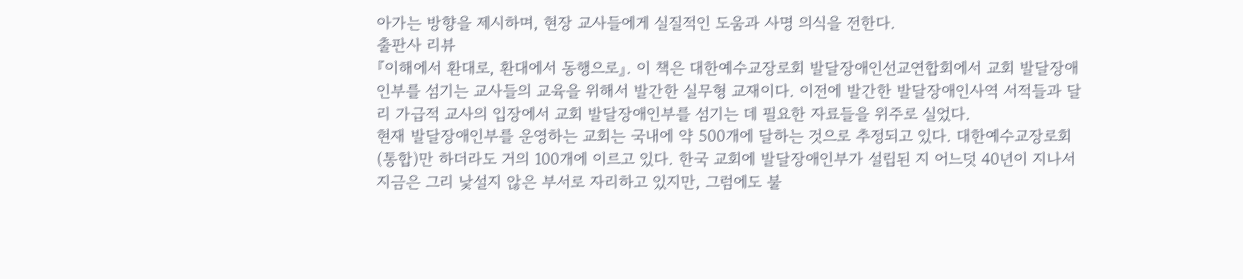아가는 방향을 제시하며, 현장 교사들에게 실질적인 도움과 사명 의식을 전한다.
출판사 리뷰
『이해에서 환대로, 환대에서 동행으로』. 이 책은 대한예수교장로회 발달장애인선교연합회에서 교회 발달장애인부를 섬기는 교사들의 교육을 위해서 발간한 실무형 교재이다. 이전에 발간한 발달장애인사역 서적들과 달리 가급적 교사의 입장에서 교회 발달장애인부를 섬기는 데 필요한 자료들을 위주로 실었다.
현재 발달장애인부를 운영하는 교회는 국내에 약 500개에 달하는 것으로 추정되고 있다. 대한예수교장로회(통합)만 하더라도 거의 100개에 이르고 있다. 한국 교회에 발달장애인부가 설립된 지 어느덧 40년이 지나서 지금은 그리 낯설지 않은 부서로 자리하고 있지만, 그럼에도 불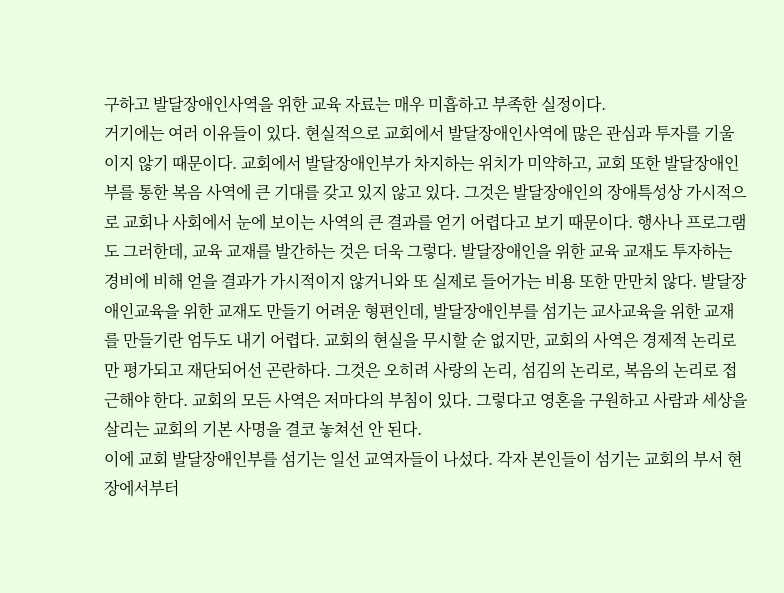구하고 발달장애인사역을 위한 교육 자료는 매우 미흡하고 부족한 실정이다.
거기에는 여러 이유들이 있다. 현실적으로 교회에서 발달장애인사역에 많은 관심과 투자를 기울이지 않기 때문이다. 교회에서 발달장애인부가 차지하는 위치가 미약하고, 교회 또한 발달장애인부를 통한 복음 사역에 큰 기대를 갖고 있지 않고 있다. 그것은 발달장애인의 장애특성상 가시적으로 교회나 사회에서 눈에 보이는 사역의 큰 결과를 얻기 어렵다고 보기 때문이다. 행사나 프로그램도 그러한데, 교육 교재를 발간하는 것은 더욱 그렇다. 발달장애인을 위한 교육 교재도 투자하는 경비에 비해 얻을 결과가 가시적이지 않거니와 또 실제로 들어가는 비용 또한 만만치 않다. 발달장애인교육을 위한 교재도 만들기 어려운 형편인데, 발달장애인부를 섬기는 교사교육을 위한 교재를 만들기란 엄두도 내기 어렵다. 교회의 현실을 무시할 순 없지만, 교회의 사역은 경제적 논리로만 평가되고 재단되어선 곤란하다. 그것은 오히려 사랑의 논리, 섬김의 논리로, 복음의 논리로 접근해야 한다. 교회의 모든 사역은 저마다의 부침이 있다. 그렇다고 영혼을 구원하고 사람과 세상을 살리는 교회의 기본 사명을 결코 놓쳐선 안 된다.
이에 교회 발달장애인부를 섬기는 일선 교역자들이 나섰다. 각자 본인들이 섬기는 교회의 부서 현장에서부터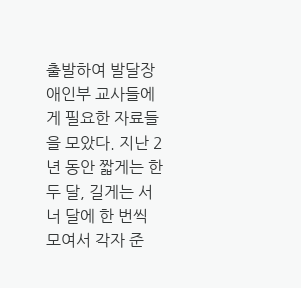출발하여 발달장애인부 교사들에게 필요한 자료들을 모았다. 지난 2년 동안 짧게는 한두 달, 길게는 서너 달에 한 번씩 모여서 각자 준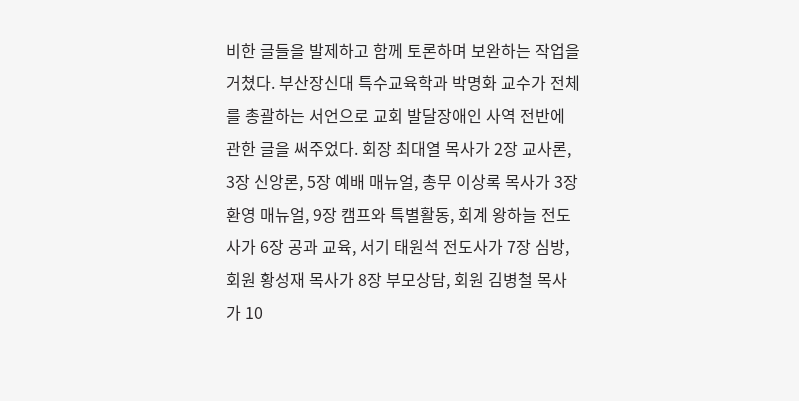비한 글들을 발제하고 함께 토론하며 보완하는 작업을 거쳤다. 부산장신대 특수교육학과 박명화 교수가 전체를 총괄하는 서언으로 교회 발달장애인 사역 전반에 관한 글을 써주었다. 회장 최대열 목사가 2장 교사론, 3장 신앙론, 5장 예배 매뉴얼, 총무 이상록 목사가 3장 환영 매뉴얼, 9장 캠프와 특별활동, 회계 왕하늘 전도사가 6장 공과 교육, 서기 태원석 전도사가 7장 심방, 회원 황성재 목사가 8장 부모상담, 회원 김병철 목사가 10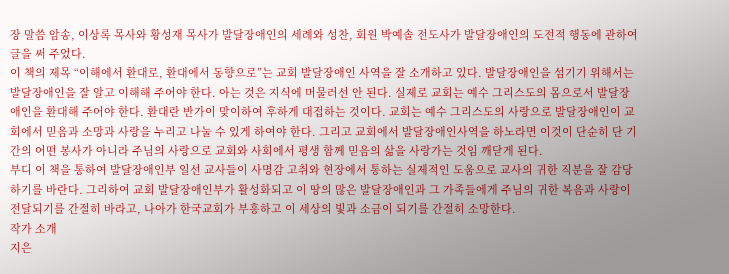장 말씀 암송, 이상록 목사와 황성재 목사가 발달장애인의 세례와 성찬, 회원 박예솔 전도사가 발달장애인의 도전적 행동에 관하여 글을 써 주었다.
이 책의 제목 “이해에서 환대로, 환대에서 동향으로”는 교회 발달장애인 사역을 잘 소개하고 있다. 발달장애인을 섬기기 위해서는 발달장애인을 잘 알고 이해해 주어야 한다. 아는 것은 지식에 머물러선 안 된다. 실제로 교회는 예수 그리스도의 몸으로서 발달장애인을 환대해 주어야 한다. 환대란 반가이 맞이하여 후하게 대접하는 것이다. 교회는 예수 그리스도의 사랑으로 발달장애인이 교회에서 믿음과 소망과 사랑을 누리고 나눌 수 있게 하여야 한다. 그리고 교회에서 발달장애인사역을 하노라면 이것이 단순히 단 기간의 어떤 봉사가 아니라 주님의 사랑으로 교회와 사회에서 평생 함께 믿음의 삶을 사랑가는 것임 깨닫게 된다.
부디 이 책을 통하여 발달장애인부 일선 교사들이 사명감 고취와 현장에서 통하는 실제적인 도움으로 교사의 귀한 직분을 잘 감당하기를 바란다. 그리하여 교회 발달장애인부가 활성화되고 이 땅의 많은 발달장애인과 그 가족들에게 주님의 귀한 복음과 사랑이 전달되기를 간절히 바라고, 나아가 한국교회가 부흥하고 이 세상의 빛과 소금이 되기를 간절히 소망한다.
작가 소개
지은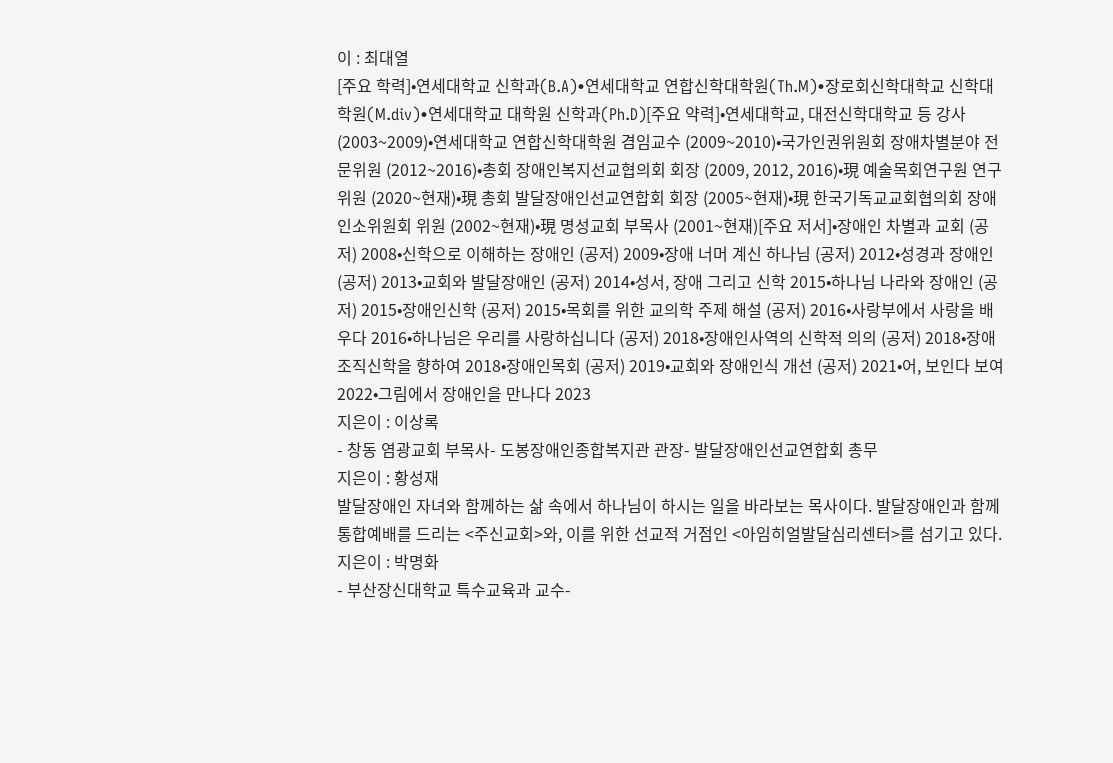이 : 최대열
[주요 학력]•연세대학교 신학과(B.A)•연세대학교 연합신학대학원(Th.M)•장로회신학대학교 신학대학원(M.div)•연세대학교 대학원 신학과(Ph.D)[주요 약력]•연세대학교, 대전신학대학교 등 강사 (2003~2009)•연세대학교 연합신학대학원 겸임교수 (2009~2010)•국가인권위원회 장애차별분야 전문위원 (2012~2016)•총회 장애인복지선교협의회 회장 (2009, 2012, 2016)•現 예술목회연구원 연구위원 (2020~현재)•現 총회 발달장애인선교연합회 회장 (2005~현재)•現 한국기독교교회협의회 장애인소위원회 위원 (2002~현재)•現 명성교회 부목사 (2001~현재)[주요 저서]•장애인 차별과 교회 (공저) 2008•신학으로 이해하는 장애인 (공저) 2009•장애 너머 계신 하나님 (공저) 2012•성경과 장애인 (공저) 2013•교회와 발달장애인 (공저) 2014•성서, 장애 그리고 신학 2015•하나님 나라와 장애인 (공저) 2015•장애인신학 (공저) 2015•목회를 위한 교의학 주제 해설 (공저) 2016•사랑부에서 사랑을 배우다 2016•하나님은 우리를 사랑하십니다 (공저) 2018•장애인사역의 신학적 의의 (공저) 2018•장애 조직신학을 향하여 2018•장애인목회 (공저) 2019•교회와 장애인식 개선 (공저) 2021•어, 보인다 보여 2022•그림에서 장애인을 만나다 2023
지은이 : 이상록
- 창동 염광교회 부목사- 도봉장애인종합복지관 관장- 발달장애인선교연합회 총무
지은이 : 황성재
발달장애인 자녀와 함께하는 삶 속에서 하나님이 하시는 일을 바라보는 목사이다. 발달장애인과 함께 통합예배를 드리는 <주신교회>와, 이를 위한 선교적 거점인 <아임히얼발달심리센터>를 섬기고 있다.
지은이 : 박명화
- 부산장신대학교 특수교육과 교수-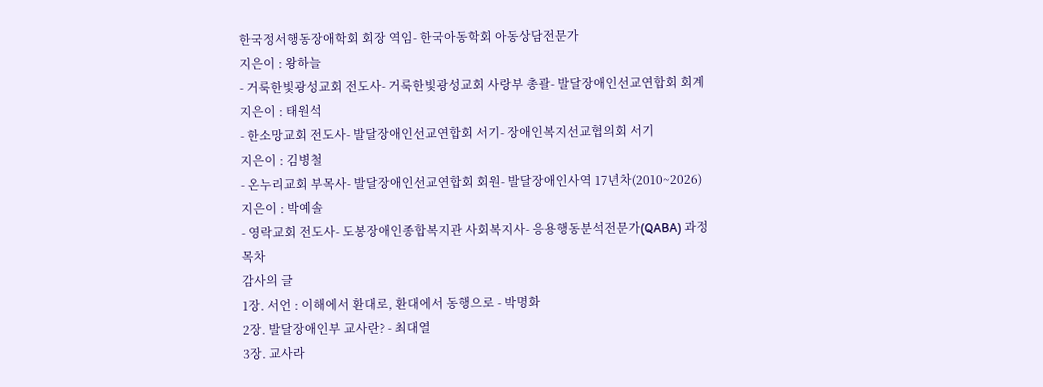한국정서행동장애학회 회장 역임- 한국아동학회 아동상담전문가
지은이 : 왕하늘
- 거룩한빛광성교회 전도사- 거룩한빛광성교회 사랑부 총괄- 발달장애인선교연합회 회계
지은이 : 태원석
- 한소망교회 전도사- 발달장애인선교연합회 서기- 장애인복지선교협의회 서기
지은이 : 김병철
- 온누리교회 부목사- 발달장애인선교연합회 회원- 발달장애인사역 17년차(2010~2026)
지은이 : 박예솔
- 영락교회 전도사- 도봉장애인종합복지관 사회복지사- 응용행동분석전문가(QABA) 과정
목차
감사의 글
1장. 서언 : 이해에서 환대로, 환대에서 동행으로 - 박명화
2장. 발달장애인부 교사란? - 최대열
3장. 교사라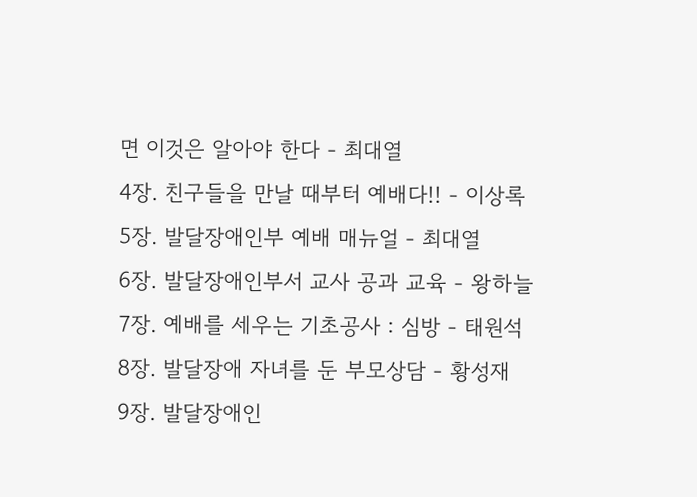면 이것은 알아야 한다 - 최대열
4장. 친구들을 만날 때부터 예배다!! - 이상록
5장. 발달장애인부 예배 매뉴얼 - 최대열
6장. 발달장애인부서 교사 공과 교육 - 왕하늘
7장. 예배를 세우는 기초공사 : 심방 - 태원석
8장. 발달장애 자녀를 둔 부모상담 - 황성재
9장. 발달장애인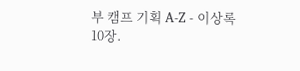부 캠프 기획 A-Z - 이상록
10장.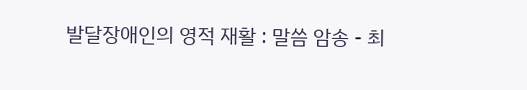발달장애인의 영적 재활 : 말씀 암송 - 최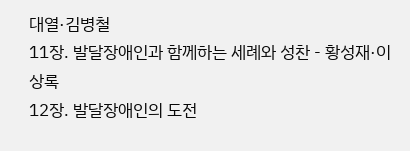대열·김병철
11장. 발달장애인과 함께하는 세례와 성찬 - 황성재·이상록
12장. 발달장애인의 도전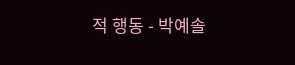적 행동 - 박예솔